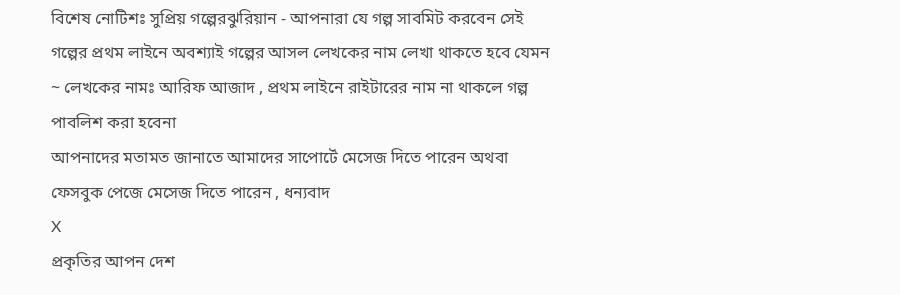বিশেষ নোটিশঃ সুপ্রিয় গল্পেরঝুরিয়ান - আপনারা যে গল্প সাবমিট করবেন সেই গল্পের প্রথম লাইনে অবশ্যাই গল্পের আসল লেখকের নাম লেখা থাকতে হবে যেমন ~ লেখকের নামঃ আরিফ আজাদ , প্রথম লাইনে রাইটারের নাম না থাকলে গল্প পাবলিশ করা হবেনা
আপনাদের মতামত জানাতে আমাদের সাপোর্টে মেসেজ দিতে পারেন অথবা ফেসবুক পেজে মেসেজ দিতে পারেন , ধন্যবাদ
X
প্রকৃতির আপন দেশ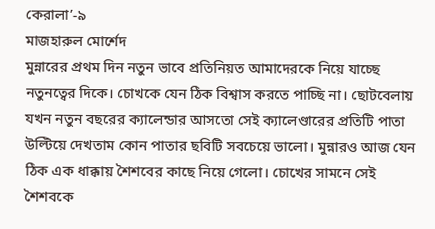কেরালা’-৯
মাজহারুল মোর্শেদ
মুন্নারের প্রথম দিন নতুন ভাবে প্রতিনিয়ত আমাদেরকে নিয়ে যাচ্ছে নতুনত্বের দিকে। চোখকে যেন ঠিক বিশ্বাস করতে পাচ্ছি না। ছোটবেলায় যখন নতুন বছরের ক্যালেন্ডার আসতো সেই ক্যালেণ্ডারের প্রতিটি পাতা উল্টিয়ে দেখতাম কোন পাতার ছবিটি সবচেয়ে ভালো। মুন্নারও আজ যেন ঠিক এক ধাক্কায় শৈশবের কাছে নিয়ে গেলো। চোখের সামনে সেই শৈশবকে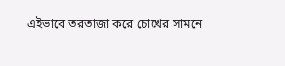এইভাবে তরতাজা করে চোখের সামনে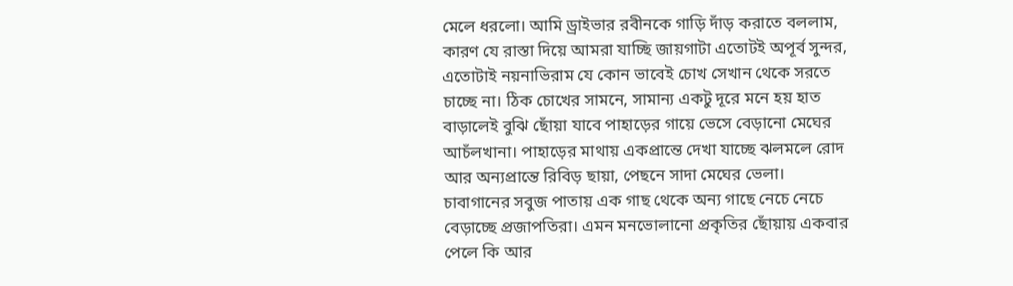মেলে ধরলো। আমি ড্রাইভার রবীনকে গাড়ি দাঁড় করাতে বললাম, কারণ যে রাস্তা দিয়ে আমরা যাচ্ছি জায়গাটা এতোটই অপূর্ব সুন্দর, এতোটাই নয়নাভিরাম যে কোন ভাবেই চোখ সেখান থেকে সরতে চাচ্ছে না। ঠিক চোখের সামনে, সামান্য একটু দূরে মনে হয় হাত বাড়ালেই বুঝি ছোঁয়া যাবে পাহাড়ের গায়ে ভেসে বেড়ানো মেঘের আচঁলখানা। পাহাড়ের মাথায় একপ্রান্তে দেখা যাচ্ছে ঝলমলে রোদ আর অন্যপ্রান্তে রিবিড় ছায়া, পেছনে সাদা মেঘের ভেলা। চাবাগানের সবুজ পাতায় এক গাছ থেকে অন্য গাছে নেচে নেচে বেড়াচ্ছে প্রজাপতিরা। এমন মনভোলানো প্রকৃতির ছোঁয়ায় একবার পেলে কি আর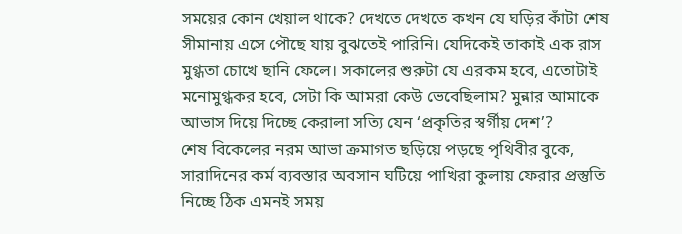সময়ের কোন খেয়াল থাকে? দেখতে দেখতে কখন যে ঘড়ির কাঁটা শেষ সীমানায় এসে পৌছে যায় বুঝতেই পারিনি। যেদিকেই তাকাই এক রাস মুগ্ধতা চোখে ছানি ফেলে। সকালের শুরুটা যে এরকম হবে, এতোটাই মনোমুগ্ধকর হবে, সেটা কি আমরা কেউ ভেবেছিলাম? মুন্নার আমাকে আভাস দিয়ে দিচ্ছে কেরালা সত্যি যেন ‘প্রকৃতির স্বর্গীয় দেশ’?
শেষ বিকেলের নরম আভা ক্রমাগত ছড়িয়ে পড়ছে পৃথিবীর বুকে, সারাদিনের কর্ম ব্যবস্তার অবসান ঘটিয়ে পাখিরা কুলায় ফেরার প্রস্তুতি নিচ্ছে ঠিক এমনই সময়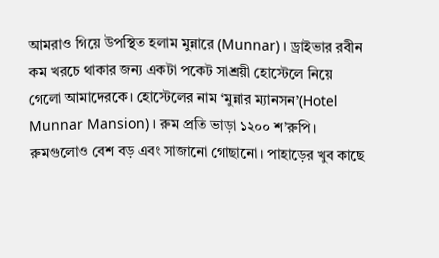আমরাও গিয়ে উপস্থিত হলাম মুন্নারে (Munnar)। ড্রাইভার রবীন কম খরচে থাকার জন্য একটা পকেট সাশ্রয়ী হোস্টেলে নিয়ে গেলো আমাদেরকে। হোস্টেলের নাম ‘মুন্নার ম্যানসন’(Hotel Munnar Mansion)। রুম প্রতি ভাড়া ১২০০ শ’রুপি। রুমগুলোও বেশ বড় এবং সাজানো গোছানো। পাহাড়ের খুব কাছে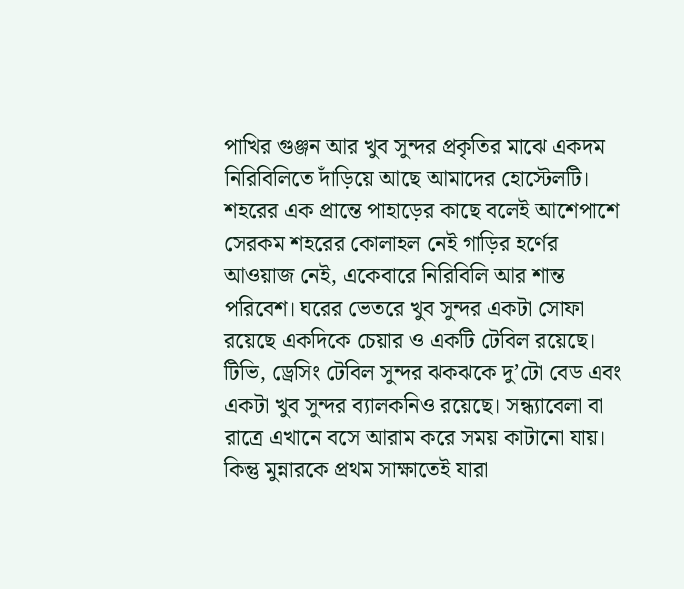পাখির গুঞ্জন আর খুব সুন্দর প্রকৃতির মাঝে একদম নিরিবিলিতে দাঁড়িয়ে আছে আমাদের হোস্টেলটি। শহরের এক প্রান্তে পাহাড়ের কাছে বলেই আশেপাশে সেরকম শহরের কোলাহল নেই গাড়ির হর্ণের আওয়াজ নেই, একেবারে নিরিবিলি আর শান্ত পরিবেশ। ঘরের ভেতরে খুব সুন্দর একটা সোফা রয়েছে একদিকে চেয়ার ও একটি টেবিল রয়েছে। টিভি, ড্রেসিং টেবিল সুন্দর ঝকঝকে দু’টো বেড এবং একটা খুব সুন্দর ব্যালকনিও রয়েছে। সন্ধ্যাবেলা বা রাত্রে এখানে বসে আরাম করে সময় কাটানো যায়। কিন্তু মুন্নারকে প্রথম সাক্ষাতেই যারা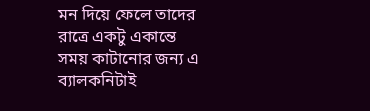মন দিয়ে ফেলে তাদের রাত্রে একটু একান্তে সময় কাটানোর জন্য এ ব্যালকনিটাই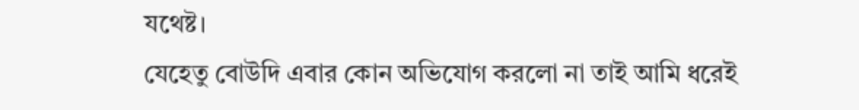যথেষ্ট।
যেহেতু বোউদি এবার কোন অভিযোগ করলো না তাই আমি ধরেই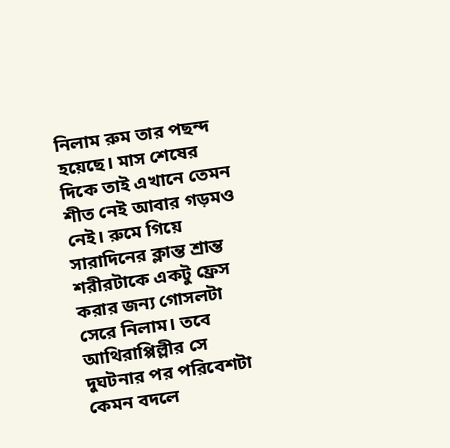নিলাম রুম তার পছন্দ হয়েছে। মাস শেষের দিকে তাই এখানে তেমন শীত নেই আবার গড়মও নেই। রুমে গিয়ে সারাদিনের ক্লান্ত শ্রান্ত শরীরটাকে একটু ফ্রেস করার জন্য গোসলটা সেরে নিলাম। তবে আথিরাপ্পিল্লীর সে দুঘটনার পর পরিবেশটা কেমন বদলে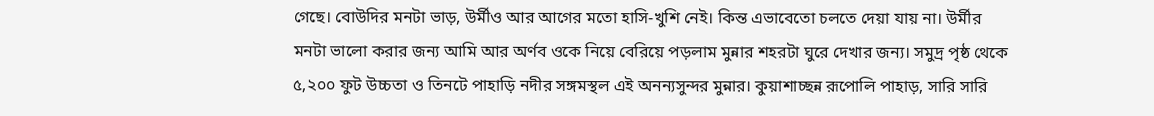গেছে। বোউদির মনটা ভাড়, উর্মীও আর আগের মতো হাসি-খুশি নেই। কিন্ত এভাবেতো চলতে দেয়া যায় না। উর্মীর মনটা ভালো করার জন্য আমি আর অর্ণব ওকে নিয়ে বেরিয়ে পড়লাম মুন্নার শহরটা ঘুরে দেখার জন্য। সমুদ্র পৃষ্ঠ থেকে ৫,২০০ ফুট উচ্চতা ও তিনটে পাহাড়ি নদীর সঙ্গমস্থল এই অনন্যসুন্দর মুন্নার। কুয়াশাচ্ছন্ন রূপোলি পাহাড়, সারি সারি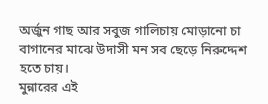অর্জুন গাছ আর সবুজ গালিচায় মোড়ানো চা বাগানের মাঝে উদাসী মন সব ছেড়ে নিরুদ্দেশ হতে চায়।
মুন্নারের এই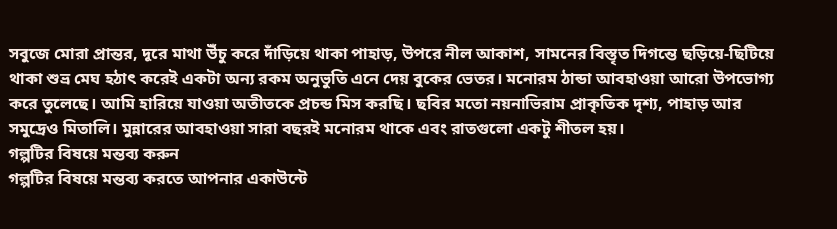সবুজে মোরা প্রান্তর, দূরে মাথা উঁচু করে দাঁড়িয়ে থাকা পাহাড়, উপরে নীল আকাশ, সামনের বিস্তৃত দিগন্তে ছড়িয়ে-ছিটিয়ে থাকা শুভ্র মেঘ হঠাৎ করেই একটা অন্য রকম অনুভুতি এনে দেয় বুকের ভেতর। মনোরম ঠান্ডা আবহাওয়া আরো উপভোগ্য করে তুলেছে। আমি হারিয়ে যাওয়া অতীতকে প্রচন্ড মিস করছি। ছবির মতো নয়নাভিরাম প্রাকৃতিক দৃশ্য, পাহাড় আর সমুদ্রেও মিতালি। মুন্নারের আবহাওয়া সারা বছরই মনোরম থাকে এবং রাতগুলো একটু শীতল হয়।
গল্পটির বিষয়ে মন্তব্য করুন
গল্পটির বিষয়ে মন্তব্য করতে আপনার একাউন্টে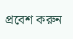প্রবেশ করুন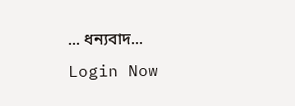... ধন্যবাদ... Login Now